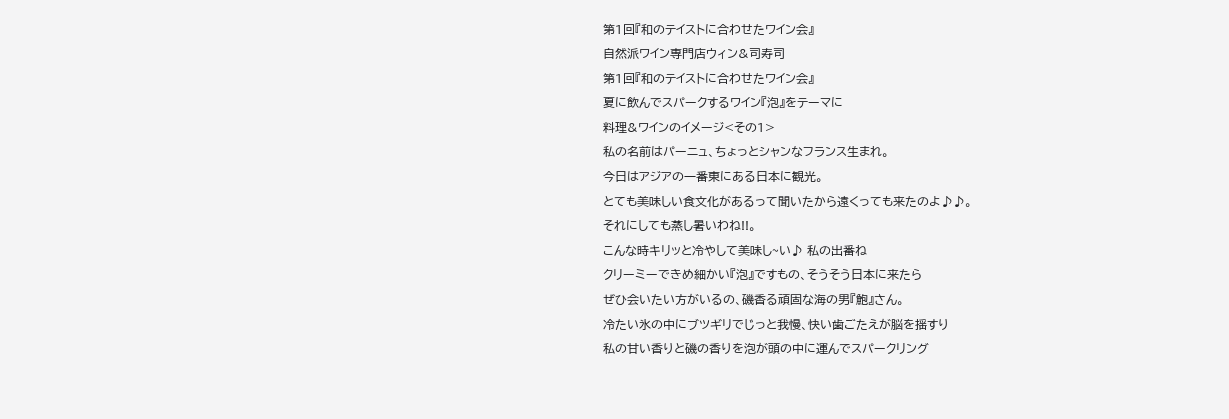第1回『和のテイストに合わせたワイン会』
自然派ワイン専門店ウィン&司寿司
第1回『和のテイストに合わせたワイン会』
夏に飲んでスパークするワイン『泡』をテーマに
料理&ワインのイメージ<その1>
私の名前はパーニュ、ちょっとシャンなフランス生まれ。
今日はアジアの一番東にある日本に観光。
とても美味しい食文化があるって聞いたから遠くっても来たのよ♪♪。
それにしても蒸し暑いわね!!。
こんな時キリッと冷やして美味し~い♪ 私の出番ね
クリーミーできめ細かい『泡』ですもの、そうそう日本に来たら
ぜひ会いたい方がいるの、磯香る頑固な海の男『鮑』さん。
冷たい氷の中にブツギリでじっと我慢、快い歯ごたえが脳を揺すり
私の甘い香りと磯の香りを泡が頭の中に運んでスパークリング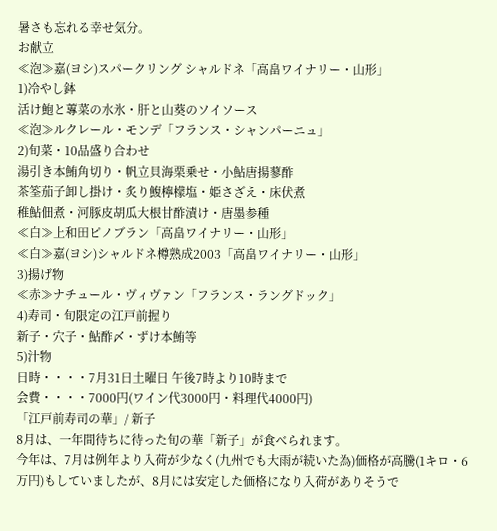暑さも忘れる幸せ気分。
お献立
≪泡≫嘉(ヨシ)スパークリング シャルドネ「高畠ワイナリー・山形」
1)冷やし鉢
活け鮑と蓴菜の水氷・肝と山葵のソイソース
≪泡≫ルクレール・モンデ「フランス・シャンパーニュ」
2)旬菜・10品盛り合わせ
湯引き本鮪角切り・帆立貝海栗乗せ・小鮎唐揚蓼酢
茶筌茄子卸し掛け・炙り鰒檸檬塩・姫さざえ・床伏煮
稚鮎佃煮・河豚皮胡瓜大根甘酢漬け・唐墨参種
≪白≫上和田ピノブラン「高畠ワイナリー・山形」
≪白≫嘉(ヨシ)シャルドネ樽熟成2003「高畠ワイナリー・山形」
3)揚げ物
≪赤≫ナチュール・ヴィヴァン「フランス・ラングドック」
4)寿司・旬限定の江戸前握り
新子・穴子・鮎酢〆・ずけ本鮪等
5)汁物
日時・・・・7月31日土曜日 午後7時より10時まで
会費・・・・7000円(ワイン代3000円・料理代4000円)
「江戸前寿司の華」/ 新子
8月は、一年間待ちに待った旬の華「新子」が食べられます。
今年は、7月は例年より入荷が少なく(九州でも大雨が続いた為)価格が高騰(1キロ・6万円)もしていましたが、8月には安定した価格になり入荷がありそうで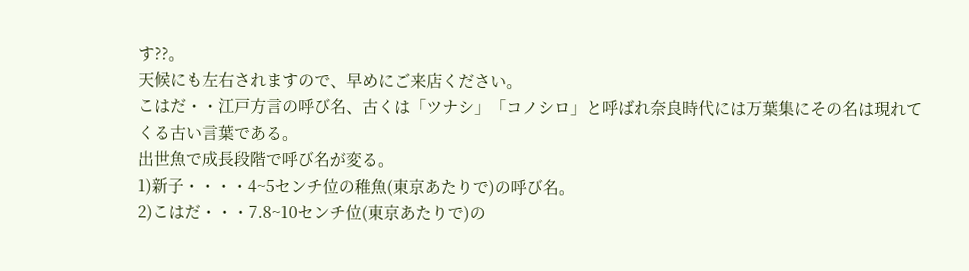す??。
天候にも左右されますので、早めにご来店ください。
こはだ・・江戸方言の呼び名、古くは「ツナシ」「コノシロ」と呼ばれ奈良時代には万葉集にその名は現れてくる古い言葉である。
出世魚で成長段階で呼び名が変る。
1)新子・・・・4~5センチ位の稚魚(東京あたりで)の呼び名。
2)こはだ・・・7.8~10センチ位(東京あたりで)の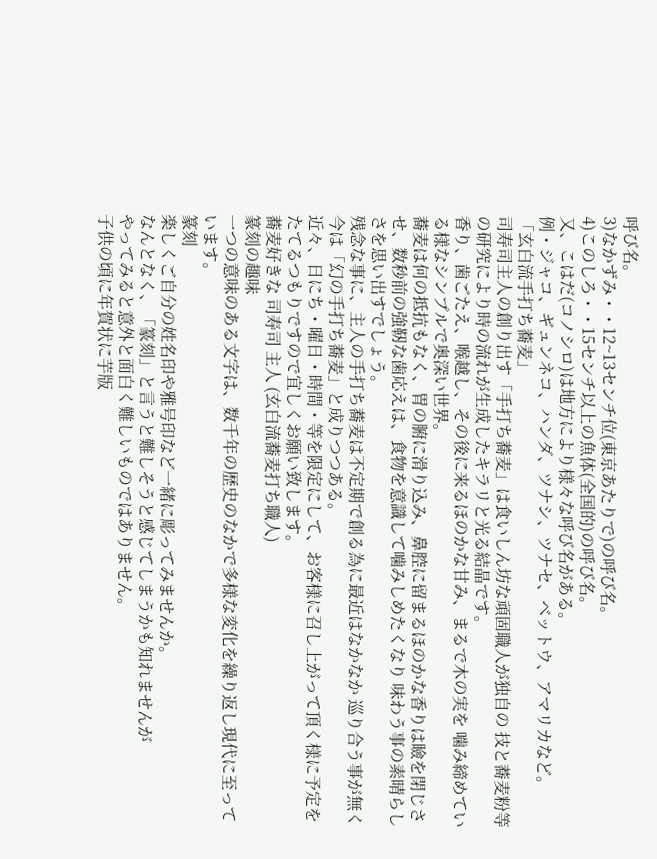呼び名。
3)なかずみ・・12~13センチ位(東京あたりで)の呼び名。
4)このしろ・・15センチ以上の魚体(全国的)の呼び名。
又、こはだ(コノシロ)は地方により様々な呼び名がある。
例・ジャコ、ギュンネコ、ハンダ、ツナシ、ツナセ、ベットウ、アマリカなど。
「玄白流手打ち蕎麦」
司寿司主人の創り出す「手打ち蕎麦」は食いしん坊な頑固職人が独自の 技と蕎麦粉等の研究により時の流れが生成したキラリと光る結晶です。
香り、歯ごたえ、喉越し、その後に来るほのかな甘み、まるで木の実を 噛み締めている様なシンプルで奥深い世界。
蕎麦は何の抵抗もなく、胃の腑に滑り込み、鼻腔に留まるほのかな香りは瞼を閉じさせ、数秒前の強靭な歯応えは、食物を意識して噛みしめたくなり 味わう事の素晴らしさを思い出すでしょう。
残念な事に、主人の手打ち蕎麦は不定期で創る為に最近はなかなか 巡り合う事が無く今は「幻の手打ち蕎麦」と成りつつある。
近々、日にち・曜日・時間・等を限定にして、お客様に召し上がって頂く様に予定をたてるつもりですので宜しくお願い致します。
蕎麦好きな 司寿司 主人 (玄白流蕎麦打ち職人)
篆刻の趣味
一つの意味のある文字は、数千年の歴史のなかで多様な変化を繰り返し現代に至っています。
篆刻
楽しくご自分の姓名印や雅号印など一緒に彫ってみませんか。
なんとなく、「篆刻」と言うと難しそうと感じてしまうかも知れませんが
やってみると意外と面白く難しいものではありません。
子供の頃に年賀状に芋版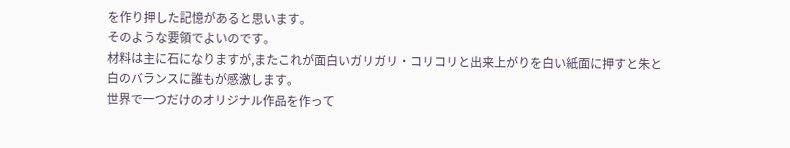を作り押した記憶があると思います。
そのような要領でよいのです。
材料は主に石になりますが,またこれが面白いガリガリ・コリコリと出来上がりを白い紙面に押すと朱と白のバランスに誰もが感激します。
世界で一つだけのオリジナル作品を作って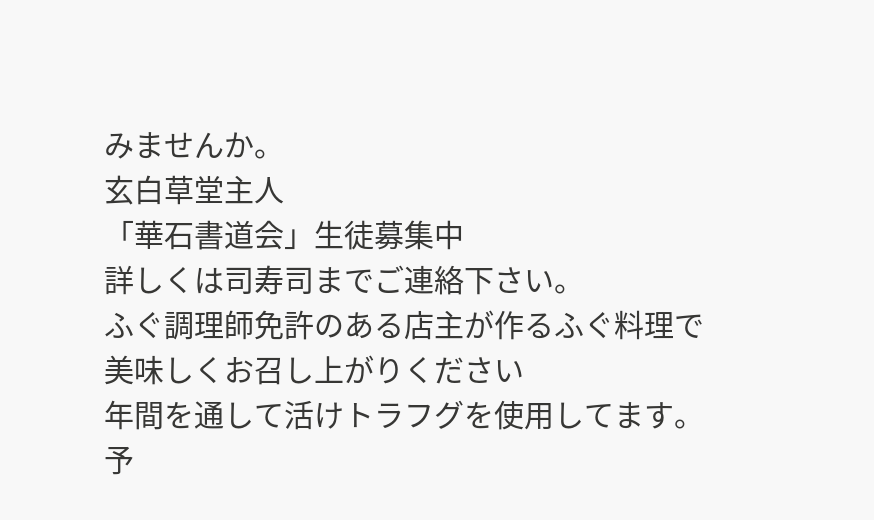みませんか。
玄白草堂主人
「華石書道会」生徒募集中
詳しくは司寿司までご連絡下さい。
ふぐ調理師免許のある店主が作るふぐ料理で
美味しくお召し上がりください
年間を通して活けトラフグを使用してます。
予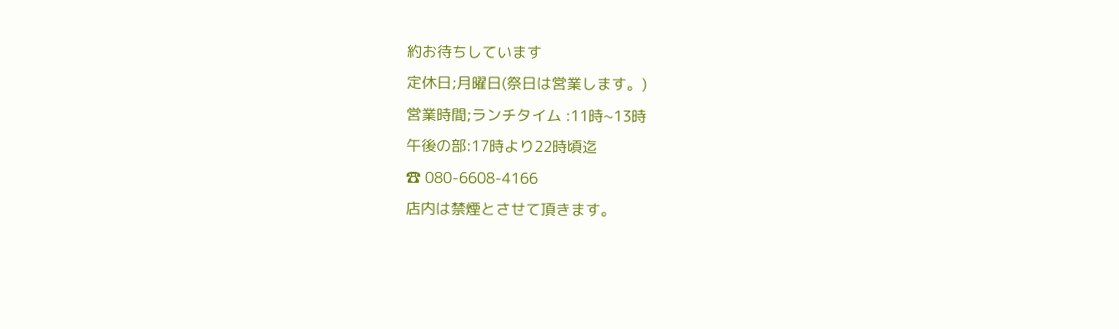約お待ちしています
定休日;月曜日(祭日は営業します。)
営業時間;ランチタイム :11時~13時
午後の部:17時より22時頃迄
☎ 080-6608-4166
店内は禁煙とさせて頂きます。